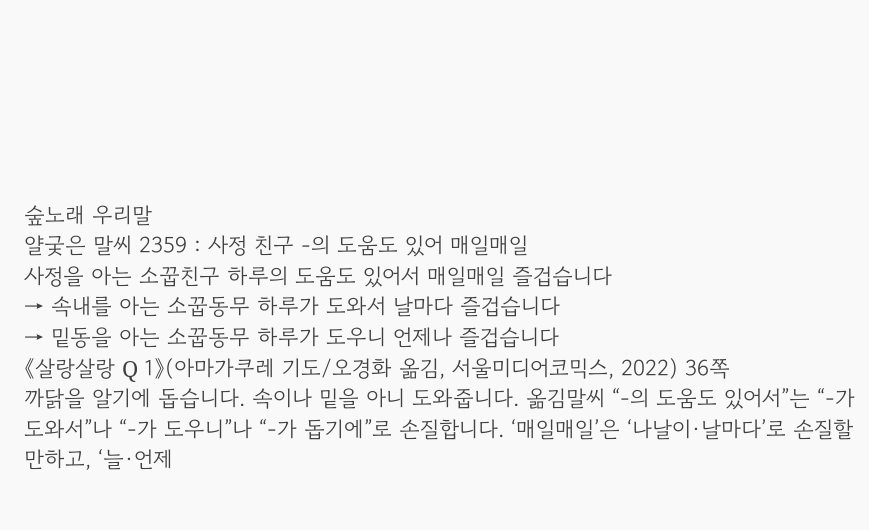숲노래 우리말
얄궂은 말씨 2359 : 사정 친구 -의 도움도 있어 매일매일
사정을 아는 소꿉친구 하루의 도움도 있어서 매일매일 즐겁습니다
→ 속내를 아는 소꿉동무 하루가 도와서 날마다 즐겁습니다
→ 밑동을 아는 소꿉동무 하루가 도우니 언제나 즐겁습니다
《살랑살랑 Q 1》(아마가쿠레 기도/오경화 옮김, 서울미디어코믹스, 2022) 36쪽
까닭을 알기에 돕습니다. 속이나 밑을 아니 도와줍니다. 옮김말씨 “-의 도움도 있어서”는 “-가 도와서”나 “-가 도우니”나 “-가 돕기에”로 손질합니다. ‘매일매일’은 ‘나날이·날마다’로 손질할 만하고, ‘늘·언제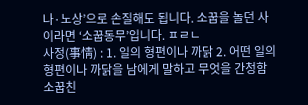나·노상’으로 손질해도 됩니다. 소꿉을 놀던 사이라면 ‘소꿉동무’입니다. ㅍㄹㄴ
사정(事情) : 1. 일의 형편이나 까닭 2. 어떤 일의 형편이나 까닭을 남에게 말하고 무엇을 간청함
소꿉친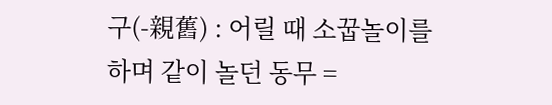구(-親舊) : 어릴 때 소꿉놀이를 하며 같이 놀던 동무 =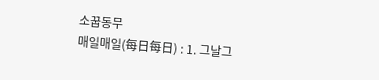소꿉동무
매일매일(每日每日) : 1. 그날그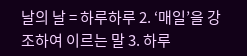날의 날 = 하루하루 2. ‘매일’을 강조하여 이르는 말 3. 하루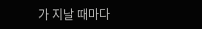가 지날 때마다